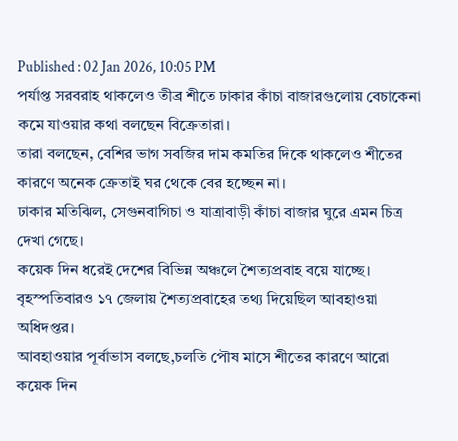Published : 02 Jan 2026, 10:05 PM
পর্যাপ্ত সরবরাহ থাকলেও তীব্র শীতে ঢাকার কাঁচা বাজারগুলোয় বেচাকেনা কমে যাওয়ার কথা বলছেন বিক্রেতারা।
তারা বলছেন, বেশির ভাগ সবজির দাম কমতির দিকে থাকলেও শীতের কারণে অনেক ক্রেতাই ঘর থেকে বের হচ্ছেন না।
ঢাকার মতিঝিল, সেগুনবাগিচা ও যাত্রাবাড়ী কাঁচা বাজার ঘুরে এমন চিত্র দেখা গেছে।
কয়েক দিন ধরেই দেশের বিভিন্ন অঞ্চলে শৈত্যপ্রবাহ বয়ে যাচ্ছে। বৃহস্পতিবারও ১৭ জেলায় শৈত্যপ্রবাহের তথ্য দিয়েছিল আবহাওয়া অধিদপ্তর।
আবহাওয়ার পূর্বাভাস বলছে,চলতি পৌষ মাসে শীতের কারণে আরো কয়েক দিন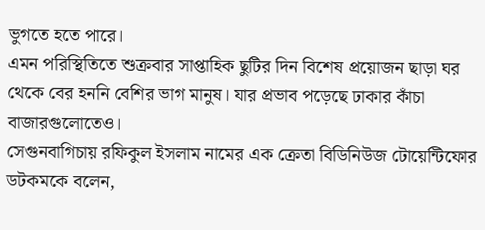ভুগতে হতে পারে।
এমন পরিস্থিতিতে শুক্রবার সাপ্তাহিক ছুটির দিন বিশেষ প্রয়োজন ছাড়া ঘর থেকে বের হননি বেশির ভাগ মানুষ। যার প্রভাব পড়েছে ঢাকার কাঁচা বাজারগুলোতেও।
সেগুনবাগিচায় রফিকুল ইসলাম নামের এক ক্রেতা বিডিনিউজ টোয়েন্টিফোর ডটকমকে বলেন,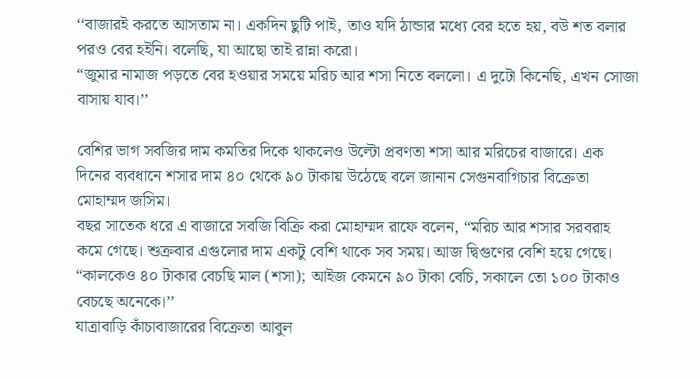‘‘বাজারই করতে আসতাম না। একদিন ছুটি পাই, তাও যদি ঠান্ডার মধ্যে বের হতে হয়, বউ শত বলার পরও বের হইনি। বলেছি, যা আছো তাই রান্না করো।
“জুমার নামাজ পড়তে বের হওয়ার সময়ে মরিচ আর শসা নিতে বললো। এ দুটো কিনেছি, এখন সোজা বাসায় যাব।’’

বেশির ভাগ সবজির দাম কমতির দিকে থাকলেও উল্টো প্রবণতা শসা আর মরিচের বাজারে। এক দিনের ব্যবধানে শসার দাম ৪০ থেকে ৯০ টাকায় উঠেছে বলে জানান সেগুনবাগিচার বিক্রেতা মোহাম্মদ জসিম।
বছর সাতেক ধরে এ বাজারে সবজি বিক্রি করা মোহাম্মদ রাফে বলেন, “মরিচ আর শসার সরবরাহ কমে গেছে। শুক্রবার এগুলোর দাম একটু বেশি থাকে সব সময়। আজ দ্বিগুণের বেশি হয়ে গেছে।
“কালকেও ৪০ টাকার বেচছি মাল (শসা); আইজ কেমনে ৯০ টাকা বেচি, সকালে তো ১০০ টাকাও বেচছে অনেকে।’’
যাত্রাবাড়ি কাঁচাবাজারের বিক্রেতা আবুল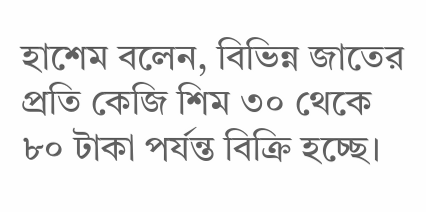হাশেম বলেন, বিভিন্ন জাতের প্রতি কেজি শিম ৩০ থেকে ৮০ টাকা পর্যন্ত বিক্রি হচ্ছে।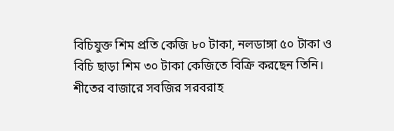বিচিযুক্ত শিম প্রতি কেজি ৮০ টাকা, নলডাঙ্গা ৫০ টাকা ও বিচি ছাড়া শিম ৩০ টাকা কেজিতে বিক্রি করছেন তিনি।
শীতের বাজারে সবজির সরবরাহ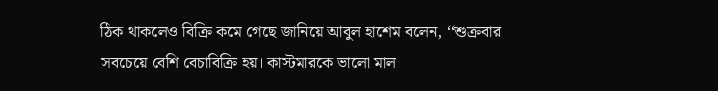ঠিক থাকলেও বিক্রি কমে গেছে জানিয়ে আবুল হাশেম বলেন, ‘‘শুক্রবার সবচেয়ে বেশি বেচাবিক্রি হয়। কাস্টমারকে ভালো মাল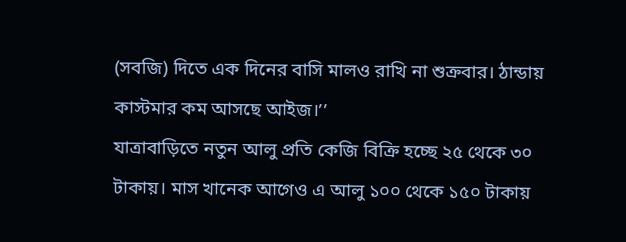(সবজি) দিতে এক দিনের বাসি মালও রাখি না শুক্রবার। ঠান্ডায় কাস্টমার কম আসছে আইজ।’’
যাত্রাবাড়িতে নতুন আলু প্রতি কেজি বিক্রি হচ্ছে ২৫ থেকে ৩০ টাকায়। মাস খানেক আগেও এ আলু ১০০ থেকে ১৫০ টাকায়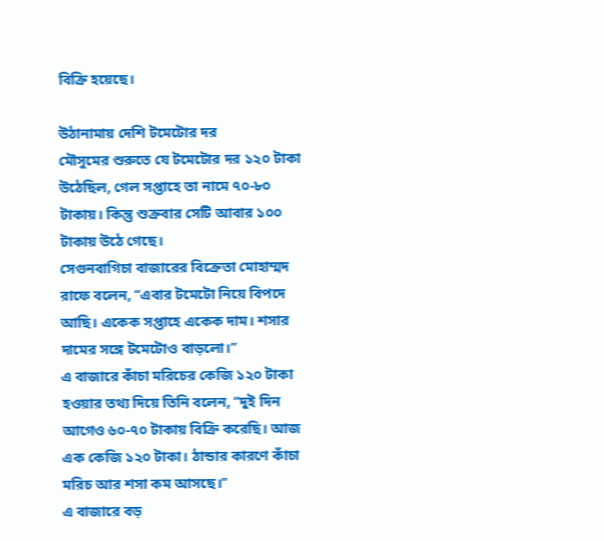বিক্রি হয়েছে।

উঠানামায় দেশি টমেটোর দর
মৌসুমের শুরুতে যে টমেটোর দর ১২০ টাকা উঠেছিল, গেল সপ্তাহে তা নামে ৭০-৮০ টাকায়। কিন্তু শুক্রবার সেটি আবার ১০০ টাকায় উঠে গেছে।
সেগুনবাগিচা বাজারের বিক্রেতা মোহাম্মদ রাফে বলেন, ‘‘এবার টমেটো নিয়ে বিপদে আছি। একেক সপ্তাহে একেক দাম। শসার দামের সঙ্গে টমেটোও বাড়লো।’’
এ বাজারে কাঁচা মরিচের কেজি ১২০ টাকা হওয়ার তথ্য দিয়ে তিনি বলেন, ‘‘দুই দিন আগেও ৬০-৭০ টাকায় বিক্রি করেছি। আজ এক কেজি ১২০ টাকা। ঠান্ডার কারণে কাঁচা মরিচ আর শসা কম আসছে।’’
এ বাজারে বড়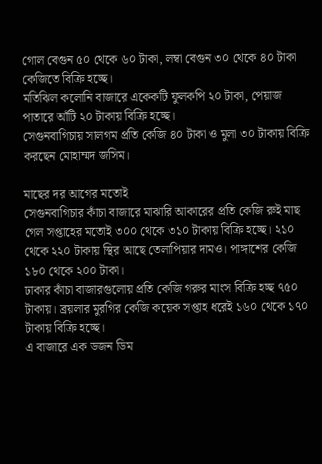গোল বেগুন ৫০ থেকে ৬০ টাকা, লম্বা বেগুন ৩০ থেকে ৪০ টাকা কেজিতে বিক্রি হচ্ছে।
মতিঝিল কলোনি বাজারে একেকটি ফুলকপি ২০ টাকা, পেয়াজ পাতারে আঁটি ২০ টাকায় বিক্রি হচ্ছে।
সেগুনবাগিচায় সালগম প্রতি কেজি ৪০ টাকা ও মুলা ৩০ টাকায় বিক্রি করছেন মোহাম্মদ জসিম।

মাছের দর আগের মতোই
সেগুনবাগিচার কাঁচা বাজারে মাঝারি আকারের প্রতি কেজি রুই মাছ গেল সপ্তাহের মতোই ৩০০ থেকে ৩১০ টাকায় বিক্রি হচ্ছে। ২১০ থেকে ২২০ টাকায় স্থির আছে তেলাপিয়ার দামও। পাঙ্গাশের কেজি ১৮০ থেকে ২০০ টাকা।
ঢাকার কাঁচা বাজারগুলোয় প্রতি কেজি গরুর মাংস বিক্রি হচ্ছ ৭৫০ টাকায়। ব্রয়লার মুরগির কেজি কয়েক সপ্তাহ ধরেই ১৬০ থেকে ১৭০ টাকায় বিক্রি হচ্ছে।
এ বাজারে এক ডজন ডিম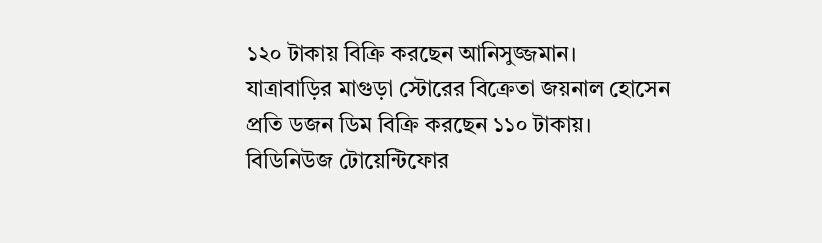১২০ টাকায় বিক্রি করছেন আনিসুজ্জমান।
যাত্রাবাড়ির মাগুড়া স্টোরের বিক্রেতা জয়নাল হোসেন প্রতি ডজন ডিম বিক্রি করছেন ১১০ টাকায়।
বিডিনিউজ টোয়েন্টিফোর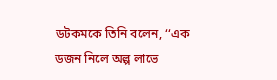ডটকমকে তিনি বলেন, ‘‘এক ডজন নিলে অল্প লাভে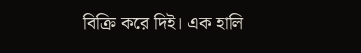বিক্রি করে দিই। এক হালি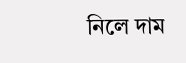নিলে দাম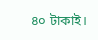৪০ টাকাই।